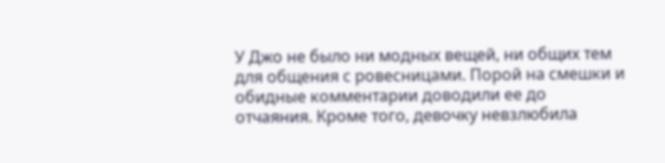У Джо не было ни модных вещей, ни общих тем для общения с ровесницами. Порой на смешки и обидные комментарии доводили ее до отчаяния. Кроме того, девочку невзлюбила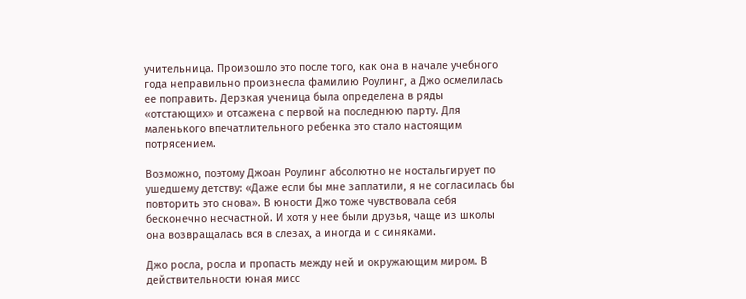учительница. Произошло это после того, как она в начале учебного года неправильно произнесла фамилию Роулинг, а Джо осмелилась ее поправить. Дерзкая ученица была определена в ряды «отстающих» и отсажена с первой на последнюю парту. Для маленького впечатлительного ребенка это стало настоящим потрясением.

Возможно, поэтому Джоан Роулинг абсолютно не ностальгирует по ушедшему детству: «Даже если бы мне заплатили, я не согласилась бы повторить это снова». В юности Джо тоже чувствовала себя бесконечно несчастной. И хотя у нее были друзья, чаще из школы она возвращалась вся в слезах, а иногда и с синяками.

Джо росла, росла и пропасть между ней и окружающим миром. В действительности юная мисс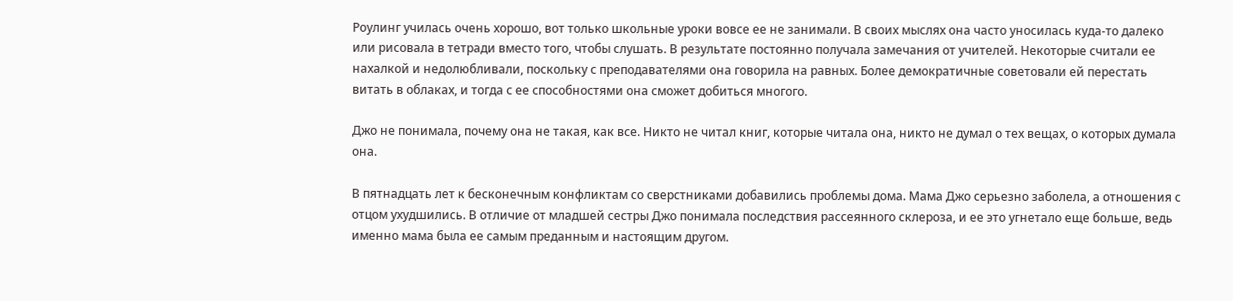Роулинг училась очень хорошо, вот только школьные уроки вовсе ее не занимали. В своих мыслях она часто уносилась куда-то далеко или рисовала в тетради вместо того, чтобы слушать. В результате постоянно получала замечания от учителей. Некоторые считали ее нахалкой и недолюбливали, поскольку с преподавателями она говорила на равных. Более демократичные советовали ей перестать витать в облаках, и тогда с ее способностями она сможет добиться многого.

Джо не понимала, почему она не такая, как все. Никто не читал книг, которые читала она, никто не думал о тех вещах, о которых думала она.

В пятнадцать лет к бесконечным конфликтам со сверстниками добавились проблемы дома. Мама Джо серьезно заболела, а отношения с отцом ухудшились. В отличие от младшей сестры Джо понимала последствия рассеянного склероза, и ее это угнетало еще больше, ведь именно мама была ее самым преданным и настоящим другом.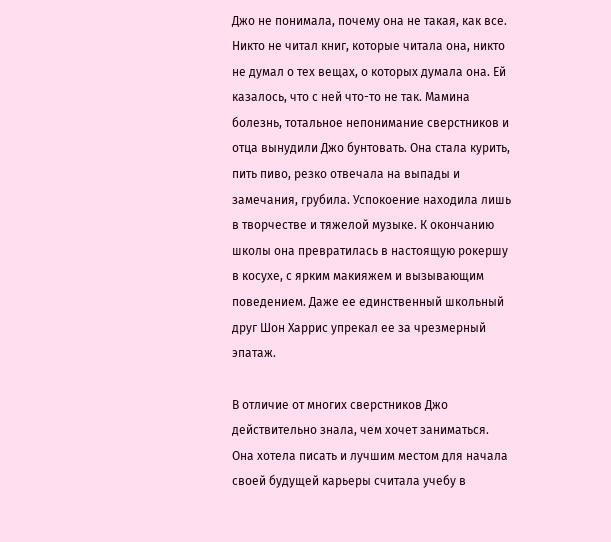Джо не понимала, почему она не такая, как все. Никто не читал книг, которые читала она, никто не думал о тех вещах, о которых думала она. Ей казалось, что с ней что-то не так. Мамина болезнь, тотальное непонимание сверстников и отца вынудили Джо бунтовать. Она стала курить, пить пиво, резко отвечала на выпады и замечания, грубила. Успокоение находила лишь в творчестве и тяжелой музыке. К окончанию школы она превратилась в настоящую рокершу в косухе, с ярким макияжем и вызывающим поведением. Даже ее единственный школьный друг Шон Харрис упрекал ее за чрезмерный эпатаж.

В отличие от многих сверстников Джо действительно знала, чем хочет заниматься. Она хотела писать и лучшим местом для начала своей будущей карьеры считала учебу в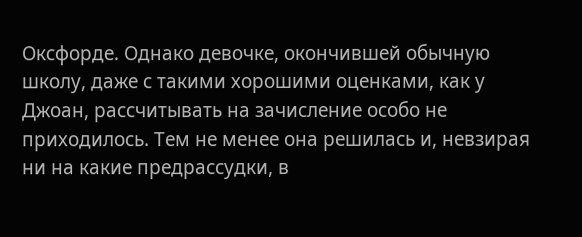Оксфорде. Однако девочке, окончившей обычную школу, даже с такими хорошими оценками, как у Джоан, рассчитывать на зачисление особо не приходилось. Тем не менее она решилась и, невзирая ни на какие предрассудки, в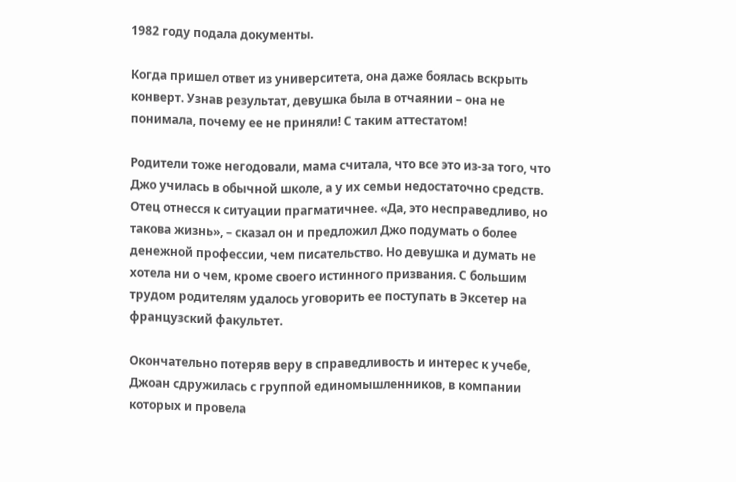1982 году подала документы.

Когда пришел ответ из университета, она даже боялась вскрыть конверт. Узнав результат, девушка была в отчаянии – она не понимала, почему ее не приняли! С таким аттестатом!

Родители тоже негодовали, мама считала, что все это из-за того, что Джо училась в обычной школе, а у их семьи недостаточно средств. Отец отнесся к ситуации прагматичнее. «Да, это несправедливо, но такова жизнь», – сказал он и предложил Джо подумать о более денежной профессии, чем писательство. Но девушка и думать не хотела ни о чем, кроме своего истинного призвания. С большим трудом родителям удалось уговорить ее поступать в Эксетер на французский факультет.

Окончательно потеряв веру в справедливость и интерес к учебе, Джоан сдружилась с группой единомышленников, в компании которых и провела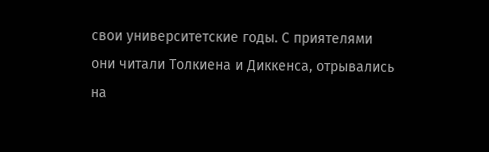свои университетские годы. С приятелями они читали Толкиена и Диккенса, отрывались на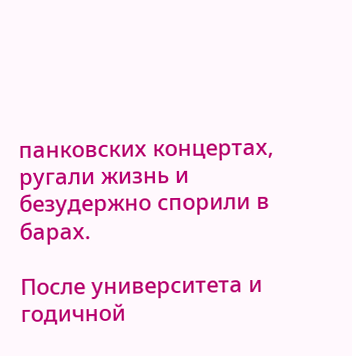панковских концертах, ругали жизнь и безудержно спорили в барах.

После университета и годичной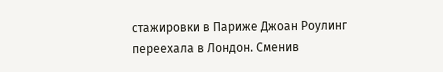стажировки в Париже Джоан Роулинг переехала в Лондон. Сменив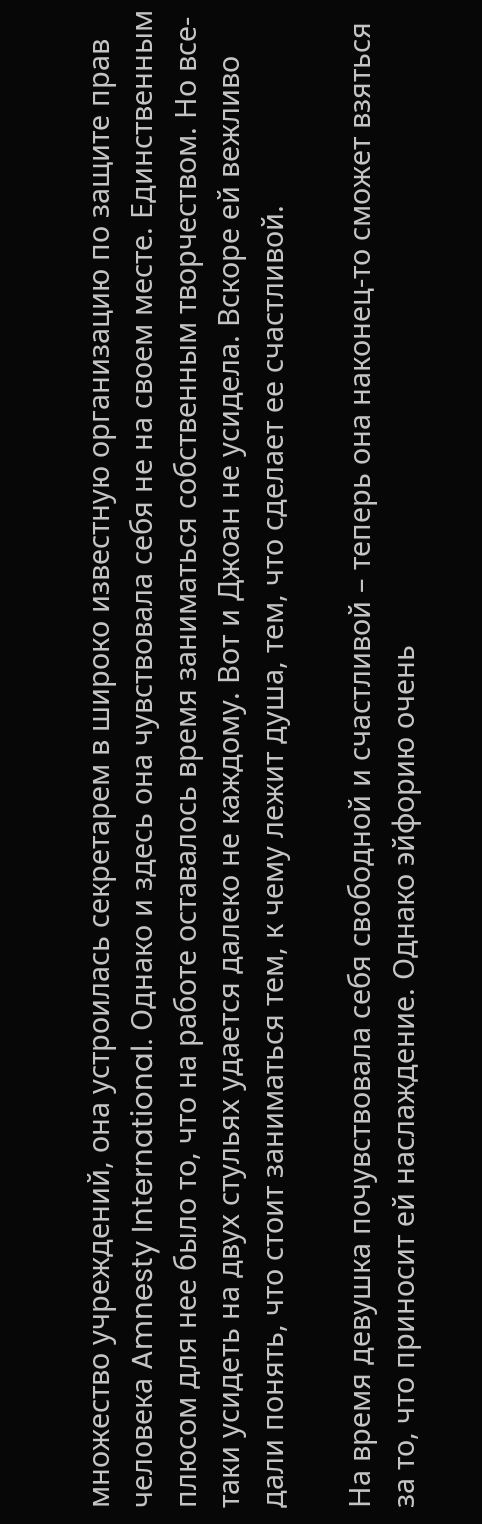множество учреждений, она устроилась секретарем в широко известную организацию по защите прав человека Amnesty International. Однако и здесь она чувствовала себя не на своем месте. Единственным плюсом для нее было то, что на работе оставалось время заниматься собственным творчеством. Но все-таки усидеть на двух стульях удается далеко не каждому. Вот и Джоан не усидела. Вскоре ей вежливо дали понять, что стоит заниматься тем, к чему лежит душа, тем, что сделает ее счастливой.

На время девушка почувствовала себя свободной и счастливой – теперь она наконец-то сможет взяться за то, что приносит ей наслаждение. Однако эйфорию очень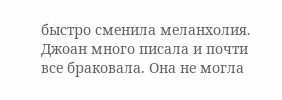быстро сменила меланхолия. Джоан много писала и почти все браковала. Она не могла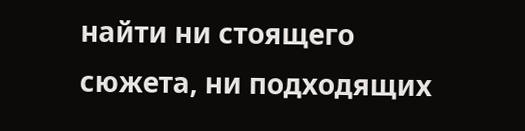найти ни стоящего сюжета, ни подходящих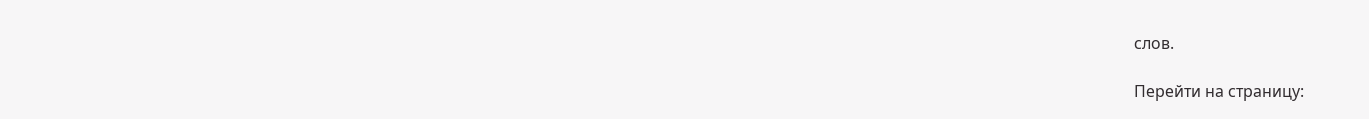слов.

Перейти на страницу: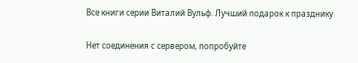Все книги серии Виталий Вульф. Лучший подарок к празднику

Нет соединения с сервером, попробуйте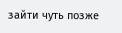зайти чуть позже